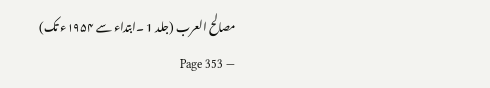مصالح العرب (جلد 1 ۔ابتداء سے ۱۹۵۴ء تک) — Page 353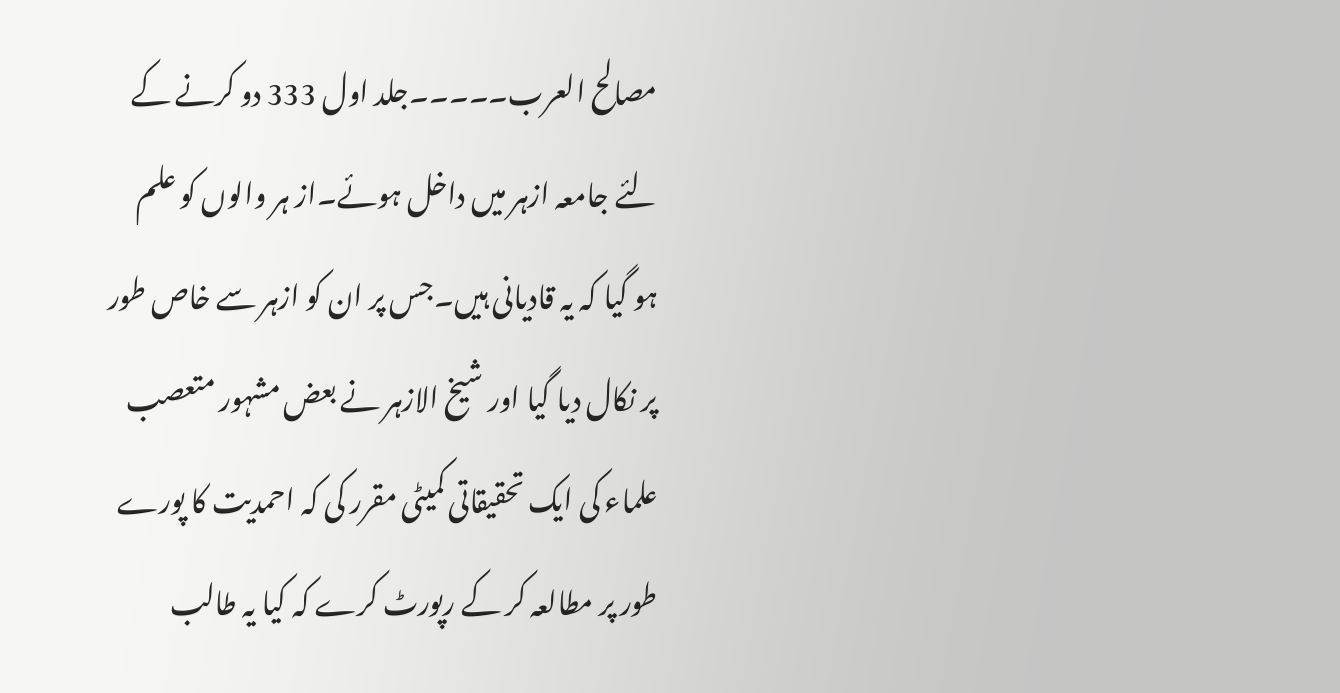مصالح العرب۔۔۔۔۔جلد اول 333 دو کرنے کے لئے جامعہ ازہر میں داخل ہوئے۔از ہر والوں کو علم ہو گیا کہ یہ قادیانی ہیں۔جس پر ان کو ازہر سے خاص طور پر نکال دیا گیا اور شیخ الازہر نے بعض مشہور متعصب علماء کی ایک تحقیقاتی کمیٹی مقرر کی کہ احمدیت کا پورے طور پر مطالعہ کر کے رپورٹ کرے کہ کیا یہ طالب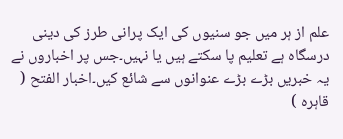علم از ہر میں جو سنیوں کی ایک پرانی طرز کی دینی درسگاہ ہے تعلیم پا سکتے ہیں یا نہیں۔جس پر اخباروں نے یہ خبریں بڑے بڑے عنوانوں سے شائع کیں۔اخبار الفتح ( قاہرہ )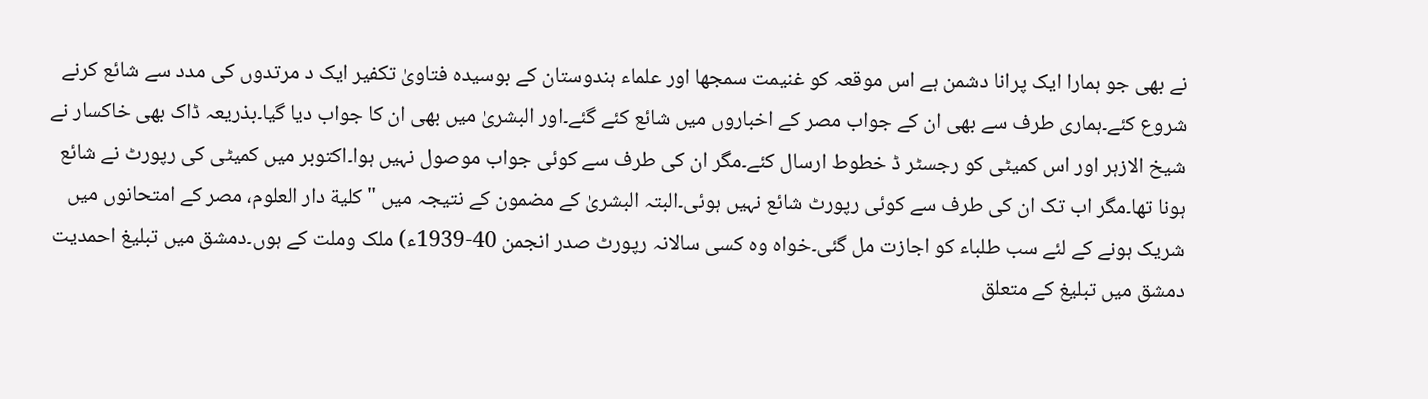نے بھی جو ہمارا ایک پرانا دشمن ہے اس موقعہ کو غنیمت سمجھا اور علماء ہندوستان کے بوسیدہ فتاویٰ تکفیر ایک د مرتدوں کی مدد سے شائع کرنے شروع کئے۔ہماری طرف سے بھی ان کے جواب مصر کے اخباروں میں شائع کئے گئے۔اور البشریٰ میں بھی ان کا جواب دیا گیا۔بذریعہ ڈاک بھی خاکسار نے شیخ الازہر اور اس کمیٹی کو رجسٹر ڈ خطوط ارسال کئے۔مگر ان کی طرف سے کوئی جواب موصول نہیں ہوا۔اکتوبر میں کمیٹی کی رپورٹ نے شائع ہونا تھا۔مگر اب تک ان کی طرف سے کوئی رپورٹ شائع نہیں ہوئی۔البتہ البشریٰ کے مضمون کے نتیجہ میں "کلیة دار العلوم، مصر کے امتحانوں میں شریک ہونے کے لئے سب طلباء کو اجازت مل گئی۔خواہ وہ کسی سالانہ رپورٹ صدر انجمن 40-1939ء) ملک وملت کے ہوں۔دمشق میں تبلیغ احمدیت دمشق میں تبلیغ کے متعلق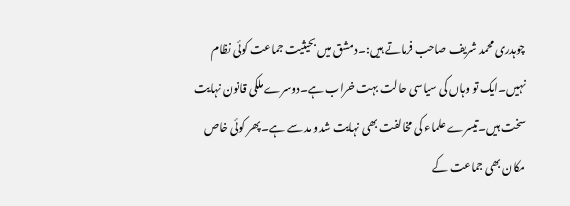چوہدری محمد شریف صاحب فرماتے ہیں:۔دمشق میں بحیثیت جماعت کوئی نظام نہیں۔ایک تو وہاں کی سیاسی حالت بہت خراب ہے۔دوسرے ملکی قانون نہایت سخت ہیں۔تیسرے علماء کی مخالفت بھی نہایت شدو مد سے ہے۔پھر کوئی خاص مکان بھی جماعت کے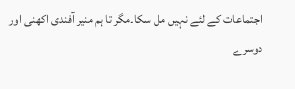اجتماعات کے لئے نہیں مل سکا۔مگر تا ہم منیر آفندی اکھنی اور دوسرے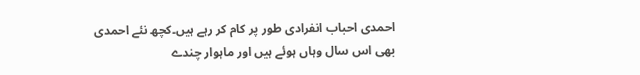احمدی احباب انفرادی طور پر کام کر رہے ہیں۔کچھ نئے احمدی بھی اس سال وہاں ہوئے ہیں اور ماہوار چندے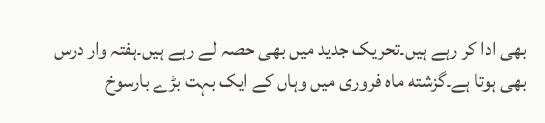بھی ادا کر رہے ہیں۔تحریک جدید میں بھی حصہ لے رہے ہیں۔ہفتہ وار درس بھی ہوتا ہے۔گزشته ماه فروری میں وہاں کے ایک بہت بڑے بارسوخ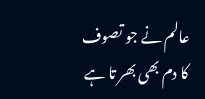عالم نے جو تصوف کا دم بھی بھر تا ہے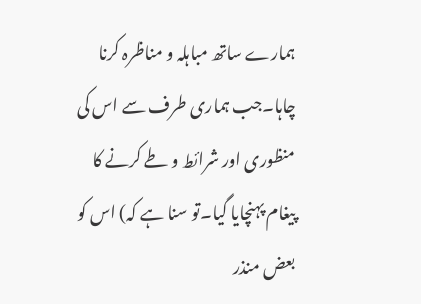ہمارے ساتھ مباہلہ و مناظرہ کرنا چاہا۔جب ہماری طرف سے اس کی منظوری اور شرائط و طے کرنے کا پیغام پہنچایا گیا۔تو سنا ہے کہ) اس کو بعض منذر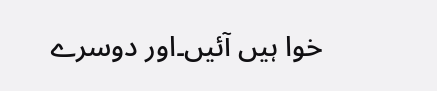خوا ہیں آئیں۔اور دوسرے